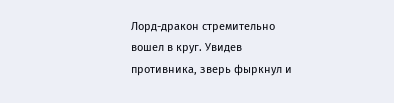Лорд-дракон стремительно вошел в круг. Увидев противника, зверь фыркнул и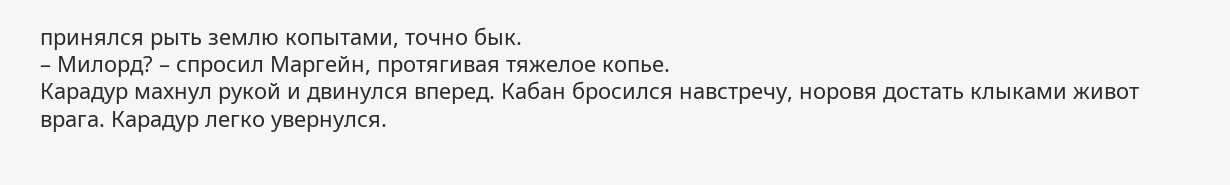принялся рыть землю копытами, точно бык.
– Милорд? – спросил Маргейн, протягивая тяжелое копье.
Карадур махнул рукой и двинулся вперед. Кабан бросился навстречу, норовя достать клыками живот врага. Карадур легко увернулся.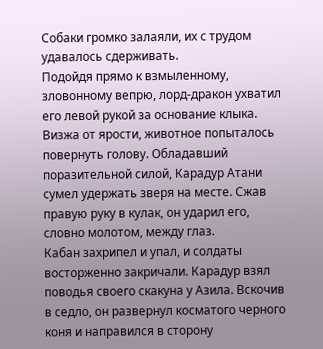Собаки громко залаяли, их с трудом удавалось сдерживать.
Подойдя прямо к взмыленному, зловонному вепрю, лорд-дракон ухватил его левой рукой за основание клыка. Визжа от ярости, животное попыталось повернуть голову. Обладавший поразительной силой, Карадур Атани сумел удержать зверя на месте. Сжав правую руку в кулак, он ударил его, словно молотом, между глаз.
Кабан захрипел и упал, и солдаты восторженно закричали. Карадур взял поводья своего скакуна у Азила. Вскочив в седло, он развернул косматого черного коня и направился в сторону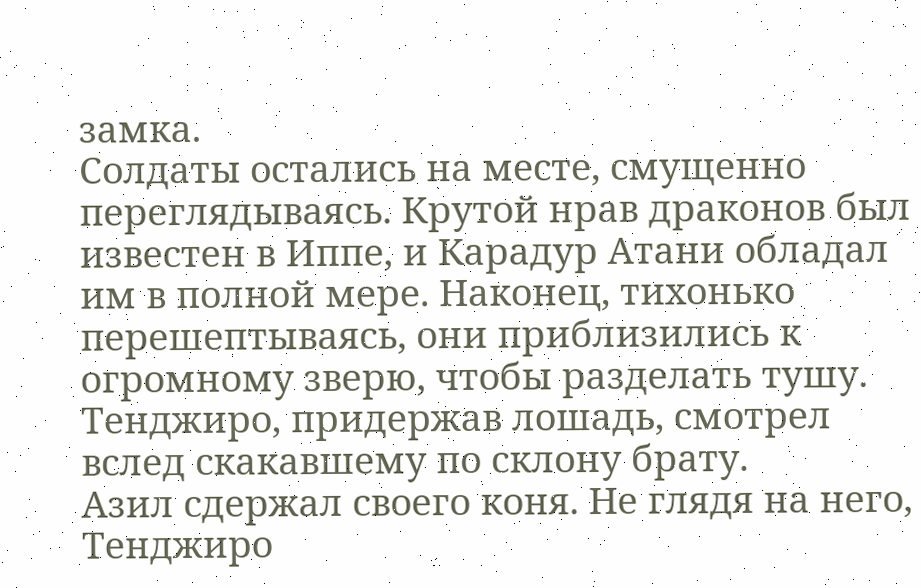замка.
Солдаты остались на месте, смущенно переглядываясь. Крутой нрав драконов был известен в Иппе, и Карадур Атани обладал им в полной мере. Наконец, тихонько перешептываясь, они приблизились к огромному зверю, чтобы разделать тушу. Тенджиро, придержав лошадь, смотрел вслед скакавшему по склону брату.
Азил сдержал своего коня. Не глядя на него, Тенджиро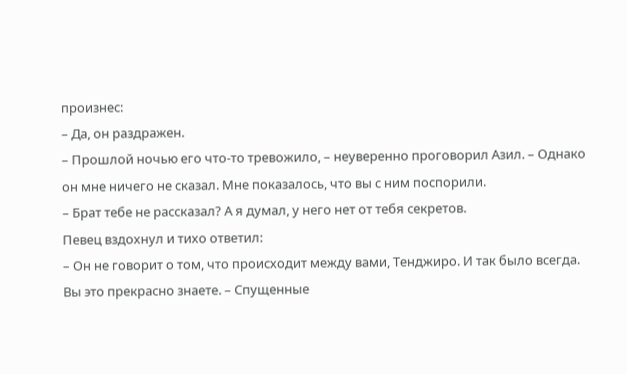произнес:
– Да, он раздражен.
– Прошлой ночью его что-то тревожило, – неуверенно проговорил Азил. – Однако он мне ничего не сказал. Мне показалось, что вы с ним поспорили.
– Брат тебе не рассказал? А я думал, у него нет от тебя секретов.
Певец вздохнул и тихо ответил:
– Он не говорит о том, что происходит между вами, Тенджиро. И так было всегда. Вы это прекрасно знаете. – Спущенные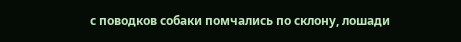с поводков собаки помчались по склону, лошади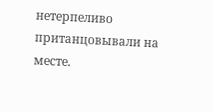нетерпеливо пританцовывали на месте.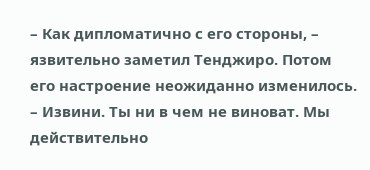– Как дипломатично с его стороны, – язвительно заметил Тенджиро. Потом его настроение неожиданно изменилось. – Извини. Ты ни в чем не виноват. Мы действительно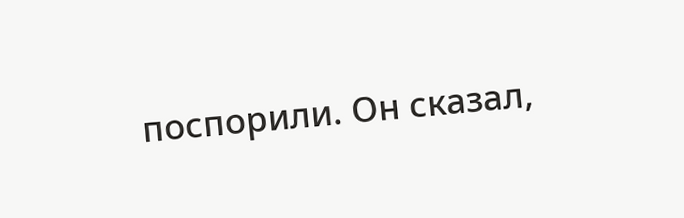поспорили. Он сказал,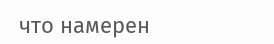что намерен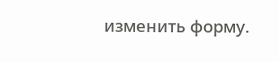изменить форму.